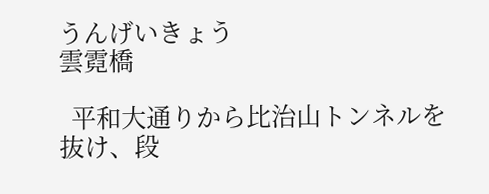うんげいきょう
雲霓橋

  平和大通りから比治山トンネルを抜け、段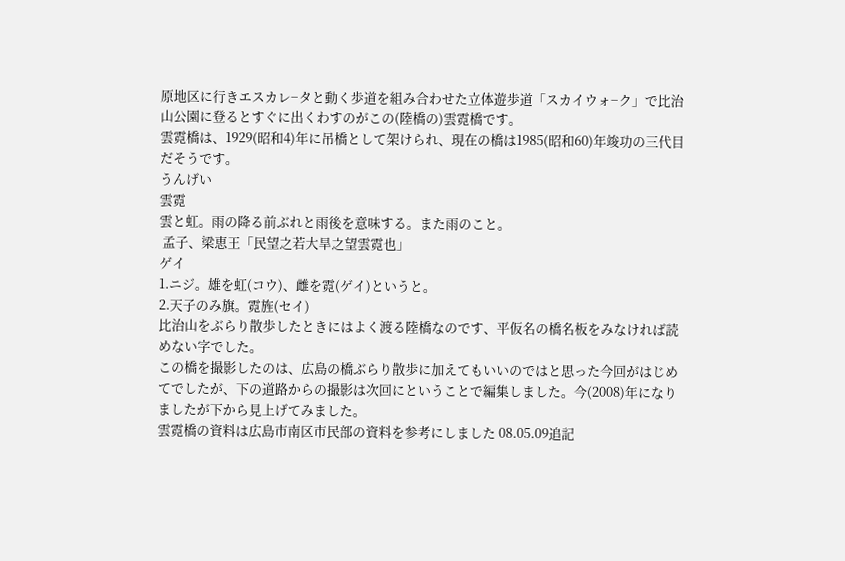原地区に行きエスカレ−タと動く歩道を組み合わせた立体遊歩道「スカイウォ−ク」で比治山公園に登るとすぐに出くわすのがこの(陸橋の)雲霓橋です。
雲霓橋は、1929(昭和4)年に吊橋として架けられ、現在の橋は1985(昭和60)年竣功の三代目だそうです。
うんげい
雲霓
雲と虹。雨の降る前ぶれと雨後を意味する。また雨のこと。
 孟子、梁恵王「民望之若大旱之望雲霓也」
ゲイ
1.ニジ。雄を虹(コウ)、雌を霓(ゲイ)というと。
2.天子のみ旗。霓旌(セイ)
比治山をぶらり散歩したときにはよく渡る陸橋なのです、平仮名の橋名板をみなければ読めない字でした。
この橋を撮影したのは、広島の橋ぶらり散歩に加えてもいいのではと思った今回がはじめてでしたが、下の道路からの撮影は次回にということで編集しました。今(2008)年になりましたが下から見上げてみました。
雲霓橋の資料は広島市南区市民部の資料を参考にしました 08.05.09追記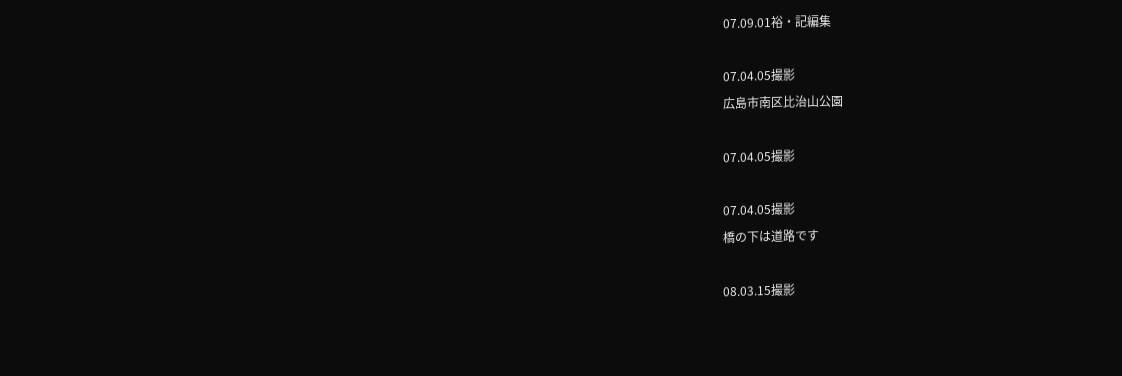07.09.01裕・記編集

07.04.05撮影
広島市南区比治山公園

07.04.05撮影

07.04.05撮影
橋の下は道路です

08.03.15撮影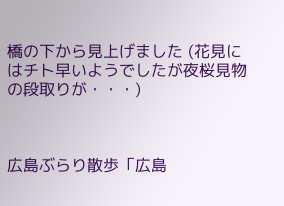橋の下から見上げました (花見にはチト早いようでしたが夜桜見物の段取りが・・・)



広島ぶらり散歩「広島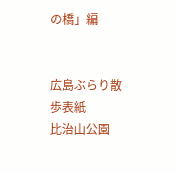の橋」編


広島ぶらり散歩表紙
比治山公園